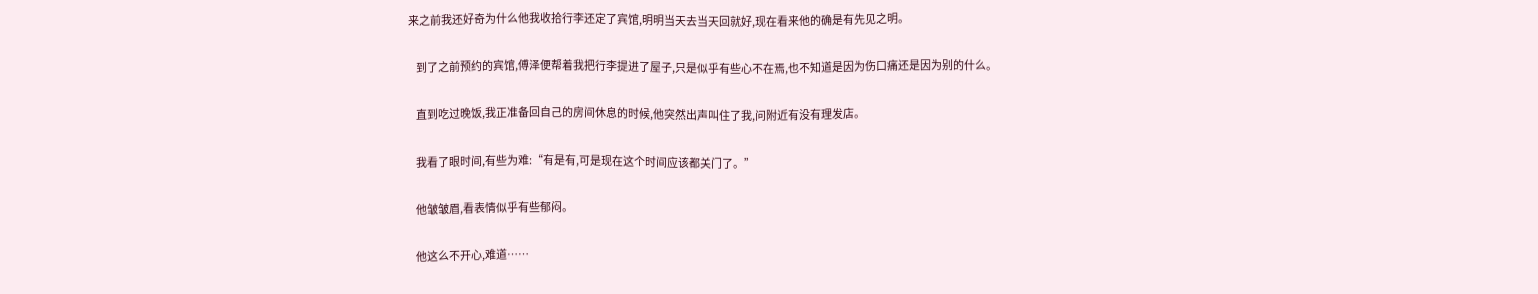来之前我还好奇为什么他我收拾行李还定了宾馆,明明当天去当天回就好,现在看来他的确是有先见之明。

    到了之前预约的宾馆,傅泽便帮着我把行李提进了屋子,只是似乎有些心不在焉,也不知道是因为伤口痛还是因为别的什么。

    直到吃过晚饭,我正准备回自己的房间休息的时候,他突然出声叫住了我,问附近有没有理发店。

    我看了眼时间,有些为难:“有是有,可是现在这个时间应该都关门了。”

    他皱皱眉,看表情似乎有些郁闷。

    他这么不开心,难道……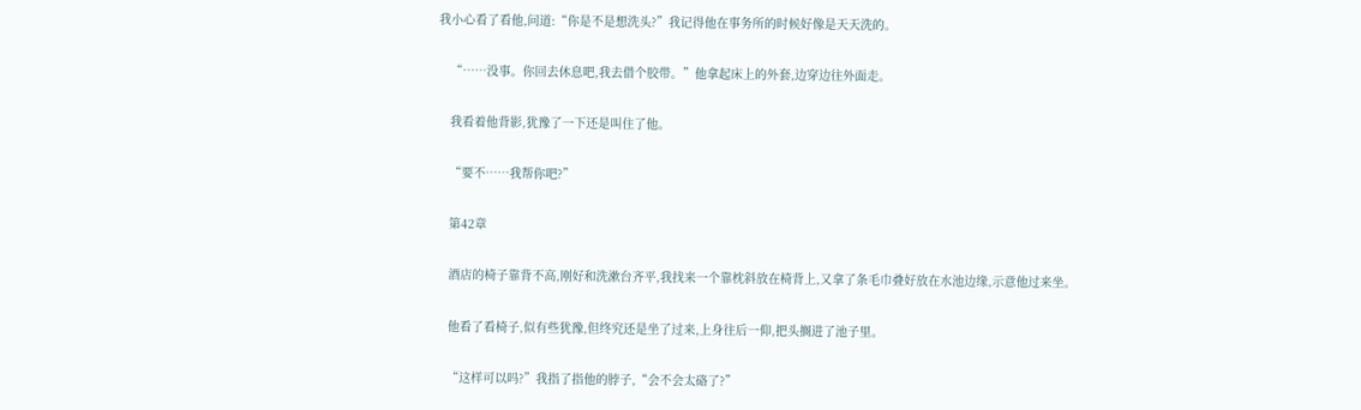我小心看了看他,问道:“你是不是想洗头?”我记得他在事务所的时候好像是天天洗的。

    “……没事。你回去休息吧,我去借个胶带。”他拿起床上的外套,边穿边往外面走。

    我看着他背影,犹豫了一下还是叫住了他。

    “要不……我帮你吧?”

    第42章

    酒店的椅子靠背不高,刚好和洗漱台齐平,我找来一个靠枕斜放在椅背上,又拿了条毛巾叠好放在水池边缘,示意他过来坐。

    他看了看椅子,似有些犹豫,但终究还是坐了过来,上身往后一仰,把头搁进了池子里。

    “这样可以吗?”我指了指他的脖子,“会不会太硌了?”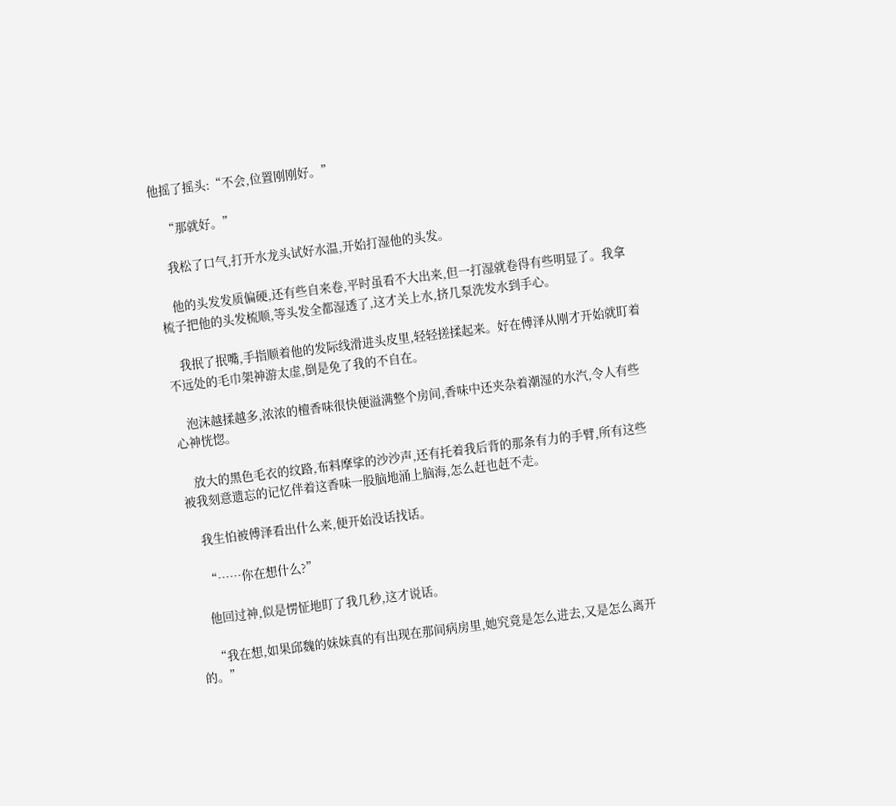他摇了摇头:“不会,位置刚刚好。”

    “那就好。”

    我松了口气,打开水龙头试好水温,开始打湿他的头发。

    他的头发发质偏硬,还有些自来卷,平时虽看不大出来,但一打湿就卷得有些明显了。我拿梳子把他的头发梳顺,等头发全都湿透了,这才关上水,挤几泵洗发水到手心。

    我抿了抿嘴,手指顺着他的发际线滑进头皮里,轻轻搓揉起来。好在傅泽从刚才开始就盯着不远处的毛巾架神游太虚,倒是免了我的不自在。

    泡沫越揉越多,浓浓的檀香味很快便溢满整个房间,香味中还夹杂着潮湿的水汽,令人有些心神恍惚。

    放大的黑色毛衣的纹路,布料摩挲的沙沙声,还有托着我后背的那条有力的手臂,所有这些被我刻意遗忘的记忆伴着这香味一股脑地涌上脑海,怎么赶也赶不走。

    我生怕被傅泽看出什么来,便开始没话找话。

    “……你在想什么?”

    他回过神,似是愣怔地盯了我几秒,这才说话。

    “我在想,如果邱魏的妹妹真的有出现在那间病房里,她究竟是怎么进去,又是怎么离开的。”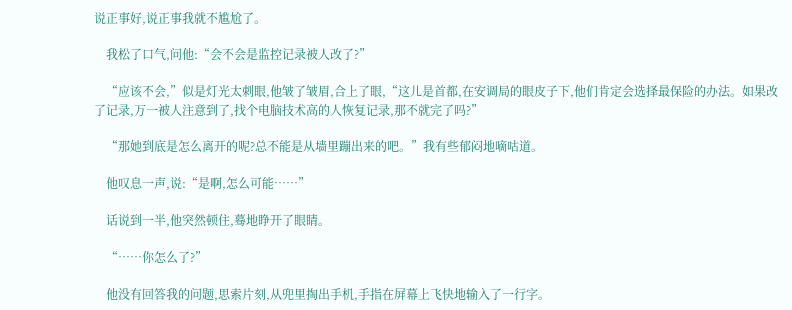说正事好,说正事我就不尴尬了。

    我松了口气,问他:“会不会是监控记录被人改了?”

    “应该不会,”似是灯光太刺眼,他皱了皱眉,合上了眼,“这儿是首都,在安调局的眼皮子下,他们肯定会选择最保险的办法。如果改了记录,万一被人注意到了,找个电脑技术高的人恢复记录,那不就完了吗?”

    “那她到底是怎么离开的呢?总不能是从墙里蹦出来的吧。”我有些郁闷地嘀咕道。

    他叹息一声,说:“是啊,怎么可能……”

    话说到一半,他突然顿住,蓦地睁开了眼睛。

    “……你怎么了?”

    他没有回答我的问题,思索片刻,从兜里掏出手机,手指在屏幕上飞快地输入了一行字。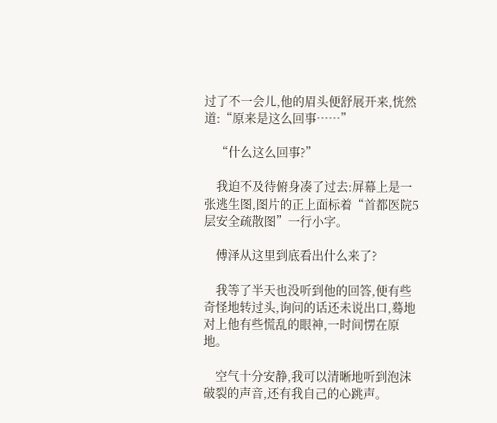过了不一会儿,他的眉头便舒展开来,恍然道:“原来是这么回事……”

    “什么这么回事?”

    我迫不及待俯身凑了过去:屏幕上是一张逃生图,图片的正上面标着“首都医院5层安全疏散图”一行小字。

    傅泽从这里到底看出什么来了?

    我等了半天也没听到他的回答,便有些奇怪地转过头,询问的话还未说出口,蓦地对上他有些慌乱的眼神,一时间愣在原地。

    空气十分安静,我可以清晰地听到泡沫破裂的声音,还有我自己的心跳声。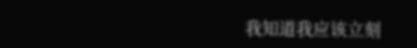我知道我应该立刻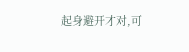起身避开才对,可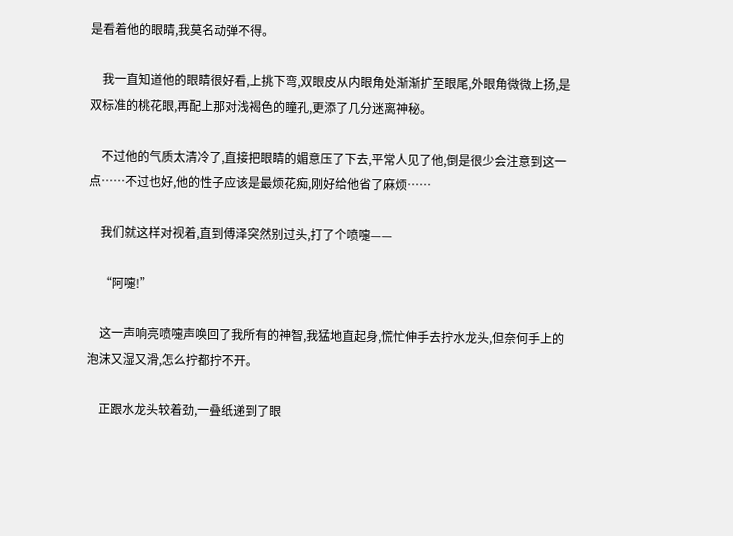是看着他的眼睛,我莫名动弹不得。

    我一直知道他的眼睛很好看,上挑下弯,双眼皮从内眼角处渐渐扩至眼尾,外眼角微微上扬,是双标准的桃花眼,再配上那对浅褐色的瞳孔,更添了几分迷离神秘。

    不过他的气质太清冷了,直接把眼睛的媚意压了下去,平常人见了他,倒是很少会注意到这一点……不过也好,他的性子应该是最烦花痴,刚好给他省了麻烦……

    我们就这样对视着,直到傅泽突然别过头,打了个喷嚏——

    “阿嚏!”

    这一声响亮喷嚏声唤回了我所有的神智,我猛地直起身,慌忙伸手去拧水龙头,但奈何手上的泡沫又湿又滑,怎么拧都拧不开。

    正跟水龙头较着劲,一叠纸递到了眼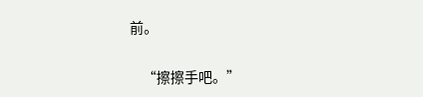前。

    “擦擦手吧。”